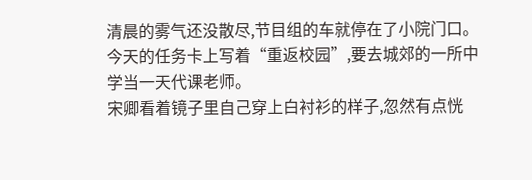清晨的雾气还没散尽,节目组的车就停在了小院门口。今天的任务卡上写着“重返校园”,要去城郊的一所中学当一天代课老师。
宋卿看着镜子里自己穿上白衬衫的样子,忽然有点恍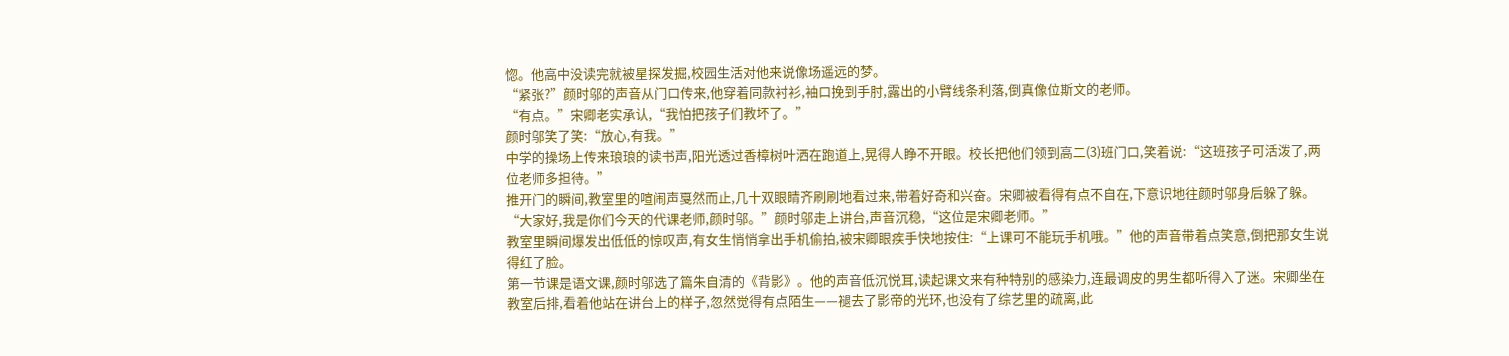惚。他高中没读完就被星探发掘,校园生活对他来说像场遥远的梦。
“紧张?”颜时邬的声音从门口传来,他穿着同款衬衫,袖口挽到手肘,露出的小臂线条利落,倒真像位斯文的老师。
“有点。”宋卿老实承认,“我怕把孩子们教坏了。”
颜时邬笑了笑:“放心,有我。”
中学的操场上传来琅琅的读书声,阳光透过香樟树叶洒在跑道上,晃得人睁不开眼。校长把他们领到高二(3)班门口,笑着说:“这班孩子可活泼了,两位老师多担待。”
推开门的瞬间,教室里的喧闹声戛然而止,几十双眼睛齐刷刷地看过来,带着好奇和兴奋。宋卿被看得有点不自在,下意识地往颜时邬身后躲了躲。
“大家好,我是你们今天的代课老师,颜时邬。”颜时邬走上讲台,声音沉稳,“这位是宋卿老师。”
教室里瞬间爆发出低低的惊叹声,有女生悄悄拿出手机偷拍,被宋卿眼疾手快地按住:“上课可不能玩手机哦。”他的声音带着点笑意,倒把那女生说得红了脸。
第一节课是语文课,颜时邬选了篇朱自清的《背影》。他的声音低沉悦耳,读起课文来有种特别的感染力,连最调皮的男生都听得入了迷。宋卿坐在教室后排,看着他站在讲台上的样子,忽然觉得有点陌生——褪去了影帝的光环,也没有了综艺里的疏离,此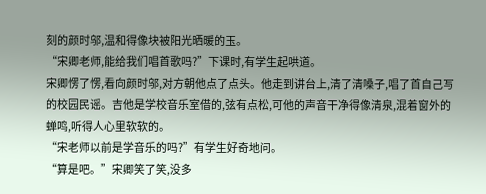刻的颜时邬,温和得像块被阳光晒暖的玉。
“宋卿老师,能给我们唱首歌吗?”下课时,有学生起哄道。
宋卿愣了愣,看向颜时邬,对方朝他点了点头。他走到讲台上,清了清嗓子,唱了首自己写的校园民谣。吉他是学校音乐室借的,弦有点松,可他的声音干净得像清泉,混着窗外的蝉鸣,听得人心里软软的。
“宋老师以前是学音乐的吗?”有学生好奇地问。
“算是吧。”宋卿笑了笑,没多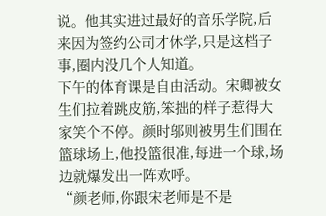说。他其实进过最好的音乐学院,后来因为签约公司才休学,只是这档子事,圈内没几个人知道。
下午的体育课是自由活动。宋卿被女生们拉着跳皮筋,笨拙的样子惹得大家笑个不停。颜时邬则被男生们围在篮球场上,他投篮很准,每进一个球,场边就爆发出一阵欢呼。
“颜老师,你跟宋老师是不是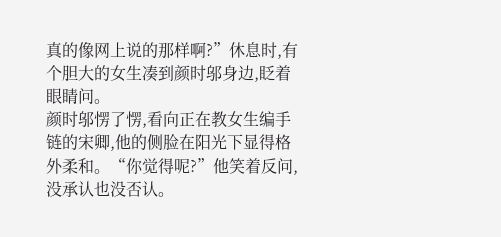真的像网上说的那样啊?”休息时,有个胆大的女生凑到颜时邬身边,眨着眼睛问。
颜时邬愣了愣,看向正在教女生编手链的宋卿,他的侧脸在阳光下显得格外柔和。“你觉得呢?”他笑着反问,没承认也没否认。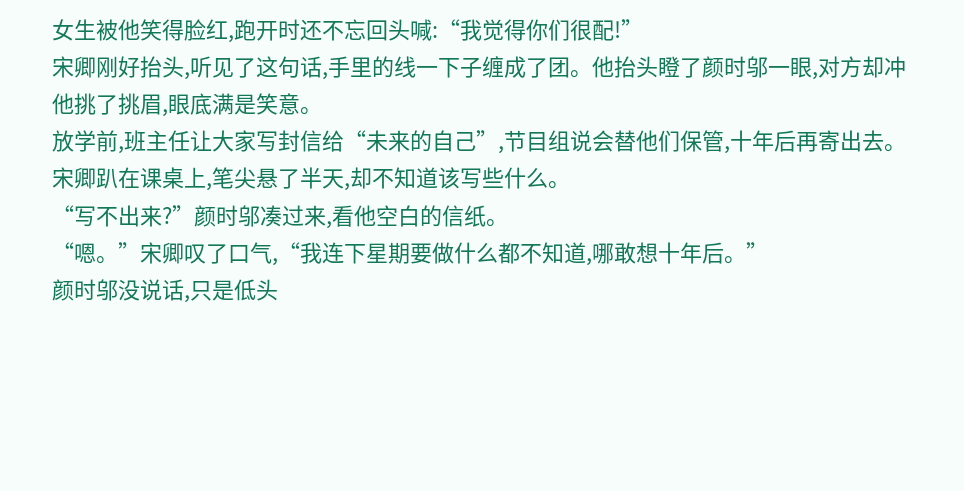女生被他笑得脸红,跑开时还不忘回头喊:“我觉得你们很配!”
宋卿刚好抬头,听见了这句话,手里的线一下子缠成了团。他抬头瞪了颜时邬一眼,对方却冲他挑了挑眉,眼底满是笑意。
放学前,班主任让大家写封信给“未来的自己”,节目组说会替他们保管,十年后再寄出去。宋卿趴在课桌上,笔尖悬了半天,却不知道该写些什么。
“写不出来?”颜时邬凑过来,看他空白的信纸。
“嗯。”宋卿叹了口气,“我连下星期要做什么都不知道,哪敢想十年后。”
颜时邬没说话,只是低头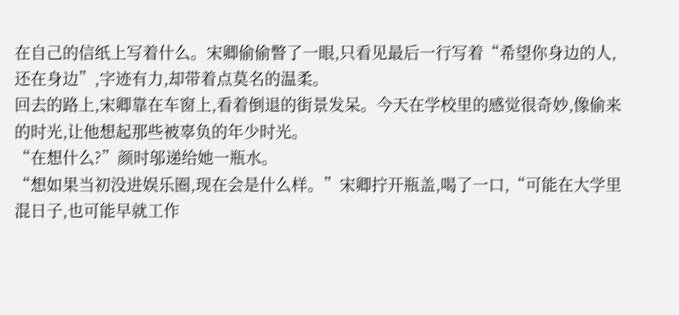在自己的信纸上写着什么。宋卿偷偷瞥了一眼,只看见最后一行写着“希望你身边的人,还在身边”,字迹有力,却带着点莫名的温柔。
回去的路上,宋卿靠在车窗上,看着倒退的街景发呆。今天在学校里的感觉很奇妙,像偷来的时光,让他想起那些被辜负的年少时光。
“在想什么?”颜时邬递给她一瓶水。
“想如果当初没进娱乐圈,现在会是什么样。”宋卿拧开瓶盖,喝了一口,“可能在大学里混日子,也可能早就工作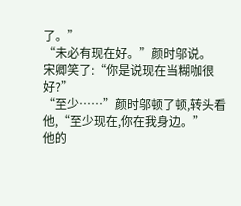了。”
“未必有现在好。”颜时邬说。
宋卿笑了:“你是说现在当糊咖很好?”
“至少……”颜时邬顿了顿,转头看他,“至少现在,你在我身边。”
他的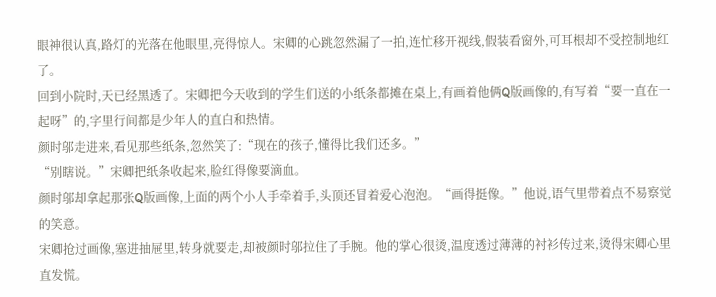眼神很认真,路灯的光落在他眼里,亮得惊人。宋卿的心跳忽然漏了一拍,连忙移开视线,假装看窗外,可耳根却不受控制地红了。
回到小院时,天已经黑透了。宋卿把今天收到的学生们送的小纸条都摊在桌上,有画着他俩Q版画像的,有写着“要一直在一起呀”的,字里行间都是少年人的直白和热情。
颜时邬走进来,看见那些纸条,忽然笑了:“现在的孩子,懂得比我们还多。”
“别瞎说。”宋卿把纸条收起来,脸红得像要滴血。
颜时邬却拿起那张Q版画像,上面的两个小人手牵着手,头顶还冒着爱心泡泡。“画得挺像。”他说,语气里带着点不易察觉的笑意。
宋卿抢过画像,塞进抽屉里,转身就要走,却被颜时邬拉住了手腕。他的掌心很烫,温度透过薄薄的衬衫传过来,烫得宋卿心里直发慌。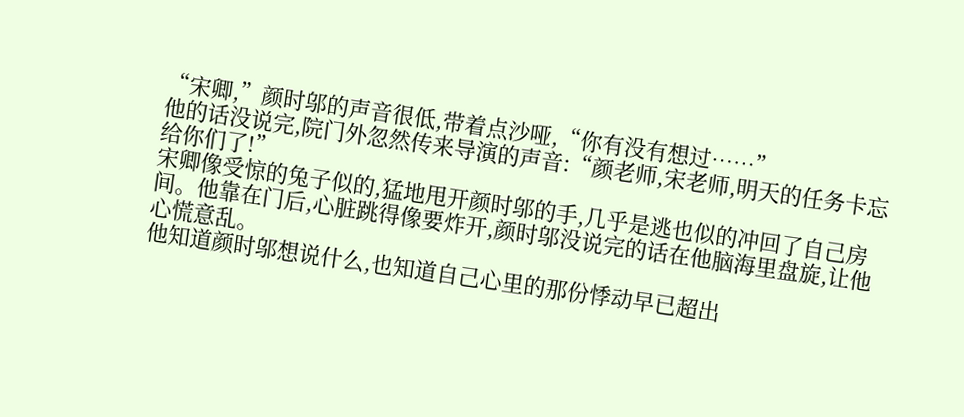“宋卿,”颜时邬的声音很低,带着点沙哑,“你有没有想过……”
他的话没说完,院门外忽然传来导演的声音:“颜老师,宋老师,明天的任务卡忘给你们了!”
宋卿像受惊的兔子似的,猛地甩开颜时邬的手,几乎是逃也似的冲回了自己房间。他靠在门后,心脏跳得像要炸开,颜时邬没说完的话在他脑海里盘旋,让他心慌意乱。
他知道颜时邬想说什么,也知道自己心里的那份悸动早已超出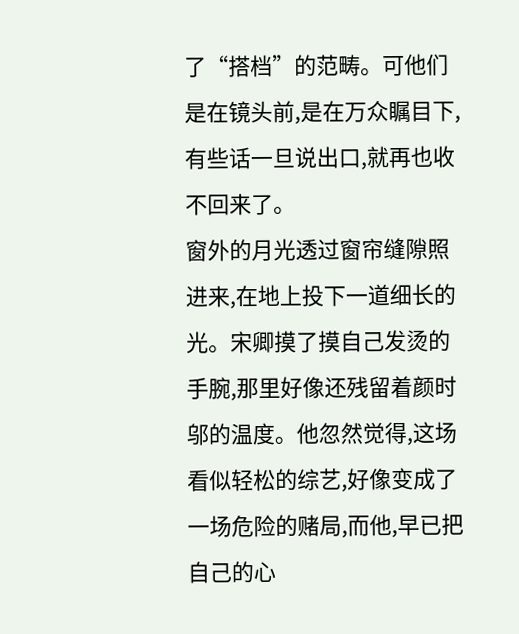了“搭档”的范畴。可他们是在镜头前,是在万众瞩目下,有些话一旦说出口,就再也收不回来了。
窗外的月光透过窗帘缝隙照进来,在地上投下一道细长的光。宋卿摸了摸自己发烫的手腕,那里好像还残留着颜时邬的温度。他忽然觉得,这场看似轻松的综艺,好像变成了一场危险的赌局,而他,早已把自己的心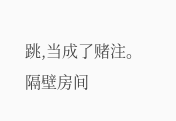跳,当成了赌注。
隔壁房间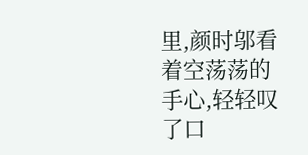里,颜时邬看着空荡荡的手心,轻轻叹了口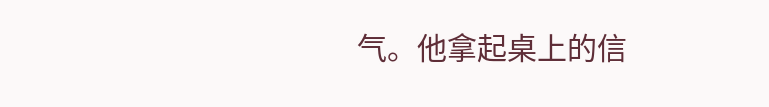气。他拿起桌上的信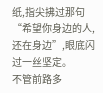纸,指尖拂过那句“希望你身边的人,还在身边”,眼底闪过一丝坚定。
不管前路多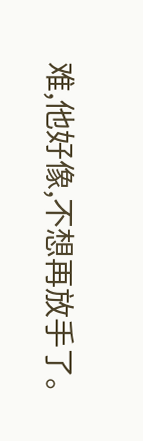难,他好像,不想再放手了。